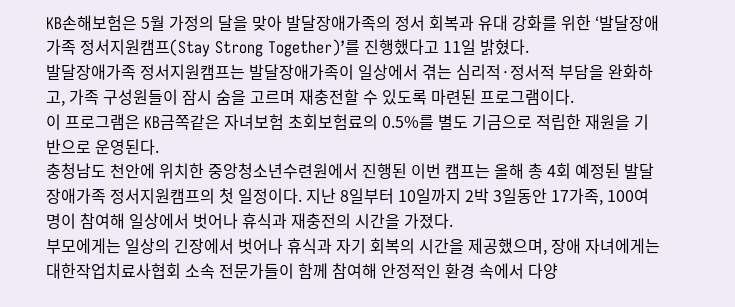KB손해보험은 5월 가정의 달을 맞아 발달장애가족의 정서 회복과 유대 강화를 위한 ‘발달장애가족 정서지원캠프(Stay Strong Together)’를 진행했다고 11일 밝혔다.
발달장애가족 정서지원캠프는 발달장애가족이 일상에서 겪는 심리적·정서적 부담을 완화하고, 가족 구성원들이 잠시 숨을 고르며 재충전할 수 있도록 마련된 프로그램이다.
이 프로그램은 KB금쪽같은 자녀보험 초회보험료의 0.5%를 별도 기금으로 적립한 재원을 기반으로 운영된다.
충청남도 천안에 위치한 중앙청소년수련원에서 진행된 이번 캠프는 올해 총 4회 예정된 발달장애가족 정서지원캠프의 첫 일정이다. 지난 8일부터 10일까지 2박 3일동안 17가족, 100여 명이 참여해 일상에서 벗어나 휴식과 재충전의 시간을 가졌다.
부모에게는 일상의 긴장에서 벗어나 휴식과 자기 회복의 시간을 제공했으며, 장애 자녀에게는 대한작업치료사협회 소속 전문가들이 함께 참여해 안정적인 환경 속에서 다양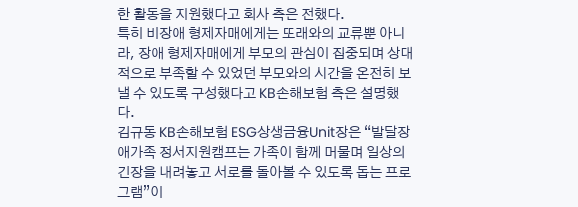한 활동을 지원했다고 회사 측은 전했다.
특히 비장애 형제자매에게는 또래와의 교류뿐 아니라, 장애 형제자매에게 부모의 관심이 집중되며 상대적으로 부족할 수 있었던 부모와의 시간을 온전히 보낼 수 있도록 구성했다고 KB손해보험 측은 설명했다.
김규동 KB손해보험 ESG상생금융Unit장은 “발달장애가족 정서지원캠프는 가족이 함께 머물며 일상의 긴장을 내려놓고 서로를 돌아볼 수 있도록 돕는 프로그램”이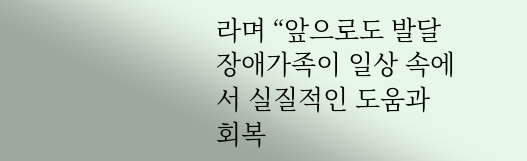라며 “앞으로도 발달장애가족이 일상 속에서 실질적인 도움과 회복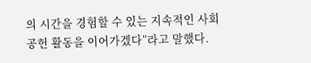의 시간을 경험할 수 있는 지속적인 사회공헌 활동을 이어가겠다”라고 말했다.